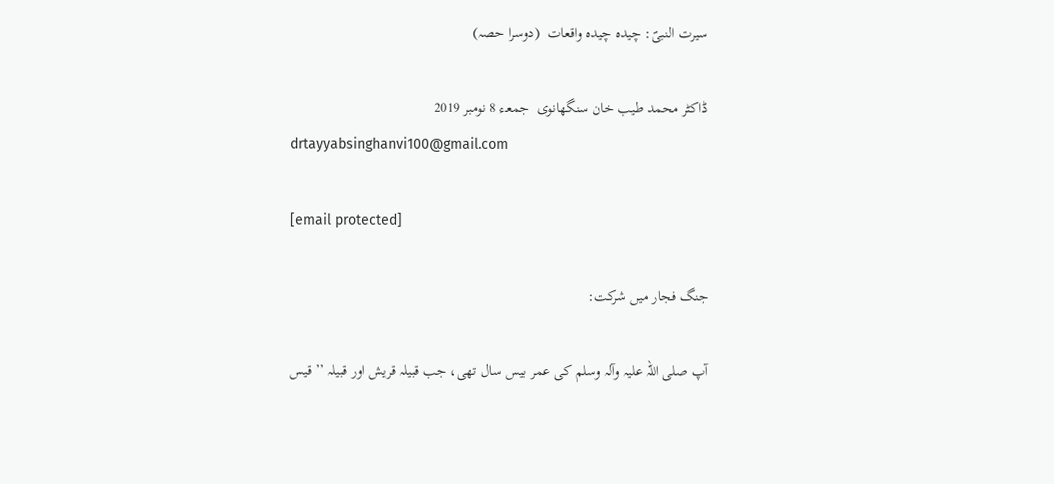سیرت النبیؐ: چیدہ چیدہ واقعات  (دوسرا حصہ)

ڈاکٹر محمد طیب خان سنگھانوی  جمعـء 8 نومبر 2019
drtayyabsinghanvi100@gmail.com

[email protected]

جنگ فجار میں شرکت:

آپ صلی اللہ علیہ وآلہ وسلم کی عمر بیس سال تھی، جب قبیلہ قریش اور قبیلہ ’’ قیس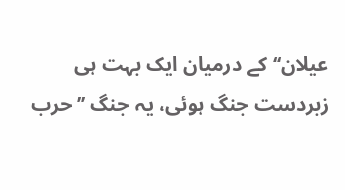عیلان‘‘ کے درمیان ایک بہت ہی زبردست جنگ ہوئی، یہ جنگ ’’حرب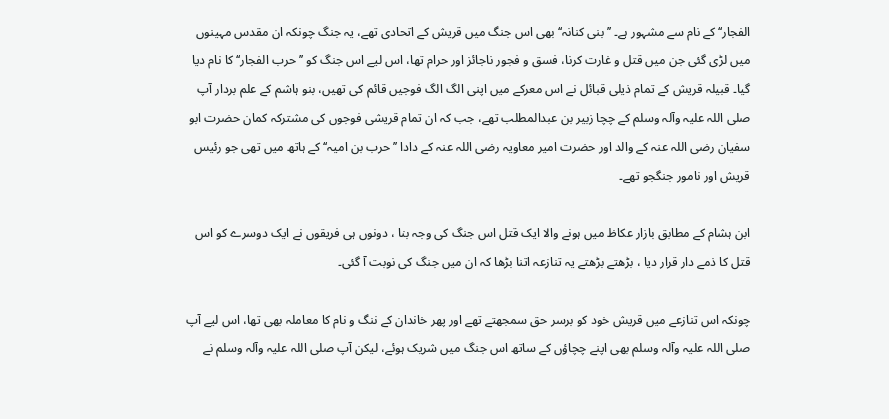الفجار‘‘ کے نام سے مشہور ہے۔ ’’بنی کنانہ‘‘ بھی اس جنگ میں قریش کے اتحادی تھے، یہ جنگ چونکہ ان مقدس مہینوں میں لڑی گئی جن میں قتل و غارت کرنا، فسق و فجور ناجائز اور حرام تھا، اس لیے اس جنگ کو ’’حرب الفجار‘‘ کا نام دیا گیا۔ قبیلہ قریش کے تمام ذیلی قبائل نے اس معرکے میں اپنی الگ الگ فوجیں قائم کی تھیں، بنو ہاشم کے علم بردار آپ صلی اللہ علیہ وآلہ وسلم کے چچا زبیر بن عبدالمطلب تھے، جب کہ ان تمام قریشی فوجوں کی مشترکہ کمان حضرت ابو سفیان رضی اللہ عنہ کے والد اور حضرت امیر معاویہ رضی اللہ عنہ کے دادا ’’حرب بن امیہ‘‘ کے ہاتھ میں تھی جو رئیس قریش اور نامور جنگجو تھے۔

ابن ہشام کے مطابق بازار عکاظ میں ہونے والا ایک قتل اس جنگ کی وجہ بنا ، دونوں ہی فریقوں نے ایک دوسرے کو اس قتل کا ذمے دار قرار دیا ، بڑھتے بڑھتے یہ تنازعہ اتنا بڑھا کہ ان میں جنگ کی نوبت آ گئی۔

چونکہ اس تنازعے میں قریش خود کو برسر حق سمجھتے تھے اور پھر خاندان کے ننگ و نام کا معاملہ بھی تھا، اس لیے آپ صلی اللہ علیہ وآلہ وسلم بھی اپنے چچاؤں کے ساتھ اس جنگ میں شریک ہوئے، لیکن آپ صلی اللہ علیہ وآلہ وسلم نے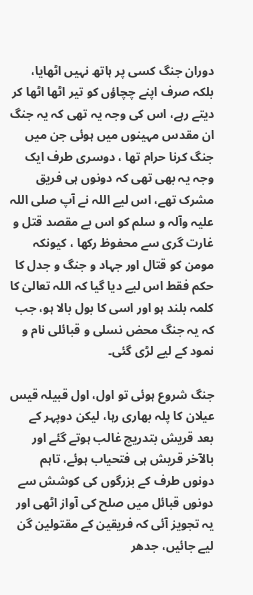دوران جنگ کسی پر ہاتھ نہیں اٹھایا، بلکہ صرف اپنے چچاؤں کو تیر اٹھا اٹھا کر دیتے رہے، اس کی وجہ یہ تھی کہ یہ جنگ ان مقدس مہینوں میں ہوئی جن میں جنگ کرنا حرام تھا ، دوسری طرف ایک وجہ یہ بھی تھی کہ دونوں ہی فریق مشرک تھے، اس لیے اللہ نے آپ صلی اللہ علیہ وآلہ و سلم کو اس بے مقصد قتل و غارت گری سے محفوظ رکھا ، کیونکہ مومن کو قتال اور جہاد و جنگ و جدل کا حکم فقط اس لیے دیا گیا کہ اللہ تعالیٰ کا کلمہ بلند ہو اور اسی کا بول بالا ہو، جب کہ یہ جنگ محض نسلی و قبائلی نام و نمود کے لیے لڑی گئی۔

جنگ شروع ہوئی تو اول، اول قبیلہ قیس عیلان کا پلہ بھاری رہا، لیکن دوپہر کے بعد قریش بتدریج غالب ہوتے گئے اور بالآخر قریش ہی فتحیاب ہوئے، تاہم دونوں طرف کے بزرگوں کی کوشش سے دونوں قبائل میں صلح کی آواز اٹھی اور یہ تجویز آئی کہ فریقین کے مقتولین گن لیے جائیں، جدھر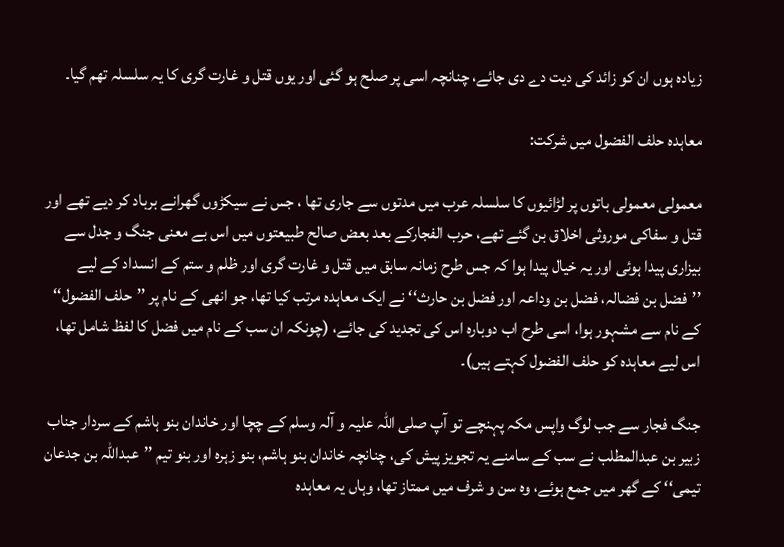زیادہ ہوں ان کو زائد کی دیت دے دی جائے، چنانچہ اسی پر صلح ہو گئی اور یوں قتل و غارت گری کا یہ سلسلہ تھم گیا۔

معاہدہ حلف الفضول میں شرکت:

معمولی معمولی باتوں پر لڑائیوں کا سلسلہ عرب میں مدتوں سے جاری تھا ، جس نے سیکڑوں گھرانے برباد کر دیے تھے اور قتل و سفاکی موروثی اخلاق بن گئے تھے، حرب الفجارکے بعد بعض صالح طبیعتوں میں اس بے معنی جنگ و جدل سے بیزاری پیدا ہوئی اور یہ خیال پیدا ہوا کہ جس طرح زمانہ سابق میں قتل و غارت گری اور ظلم و ستم کے انسداد کے لیے ’’فضل بن فضالہ، فضل بن وداعہ اور فضل بن حارث‘‘ نے ایک معاہدہ مرتب کیا تھا، جو انھی کے نام پر ’’حلف الفضول‘‘ کے نام سے مشہور ہوا، اسی طرح اب دوبارہ اس کی تجدید کی جائے، (چونکہ ان سب کے نام میں فضل کا لفظ شامل تھا، اس لیے معاہدہ کو حلف الفضول کہتے ہیں)۔

جنگ فجار سے جب لوگ واپس مکہ پہنچے تو آپ صلی اللہ علیہ و آلہ وسلم کے چچا اور خاندان بنو ہاشم کے سردار جناب زبیر بن عبدالمطلب نے سب کے سامنے یہ تجویز پیش کی، چنانچہ خاندان بنو ہاشم، بنو زہرہ اور بنو تیم ’’عبداللہ بن جدعان تیمی‘‘ کے گھر میں جمع ہوئے، وہ سن و شرف میں ممتاز تھا، وہاں یہ معاہدہ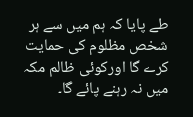طے پایا کہ ہم میں سے ہر شخص مظلوم کی حمایت کرے گا اورکوئی ظالم مکہ میں نہ رہنے پائے گا۔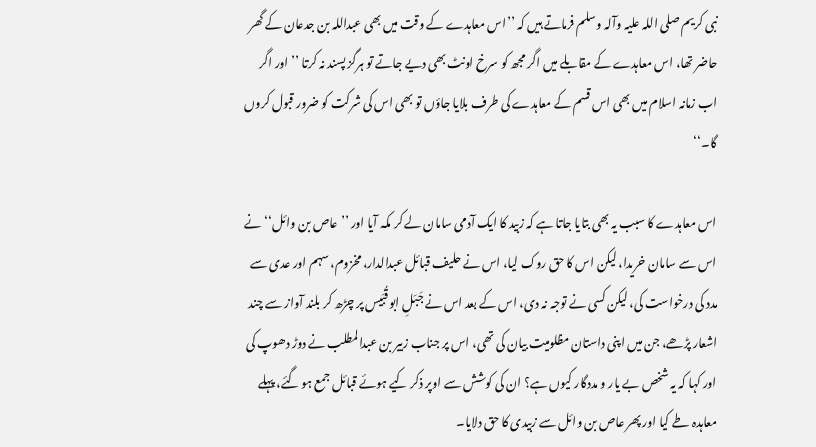نبی کریم صلی اللہ علیہ وآلہ وسلم فرماتے ہیں کہ ’’اس معاہدے کے وقت میں بھی عبداللہ بن جدعان کے گھر حاضر تھا، اس معاہدے کے مقابلے میں اگر مجھ کو سرخ اونٹ بھی دیے جاتے تو ہرگز پسند نہ کرتا ’’ اور اگر اب زمانہ اسلام میں بھی اس قسم کے معاہدے کی طرف بلایا جاؤں تو بھی اس کی شرکت کو ضرور قبول کروں گا۔‘‘

اس معاہدے کا سبب یہ بھی بتایا جاتا ہے کہ زبید کا ایک آدمی سامان لے کر مکہ آیا اور ’’عاص بن وائل‘‘ نے اس سے سامان خریدا، لیکن اس کا حق روک لیا، اس نے حلیف قبائل عبدالدار، مخزوم، سہم اور عدی سے مدد کی درخواست کی، لیکن کسی نے توجہ نہ دی، اس کے بعد اس نے جَبَلِ ابو قُبَیس پر چڑھ کر بلند آواز سے چند اشعار پڑھے، جن میں اپنی داستان مظلومیت بیان کی تھی، اس پر جناب زبیر بن عبدالمطلب نے دوڑ دھوپ کی اور کہا کہ یہ شخص بے یار و مددگار کیوں ہے؟ ان کی کوشش سے اوپر ذکر کیے ہوئے قبائل جمع ہو گئے، پہلے معاہدہ طے کیا اور پھر عاص بن وائل سے زبیدی کا حق دلایا۔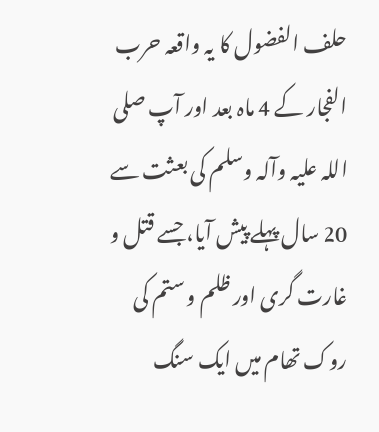حلف الفضول کا یہ واقعہ حرب الفجار کے 4 ماہ بعد اور آپ صلی اللہ علیہ وآلہ وسلم کی بعثت سے 20 سال پہلے پیش آیا، جسے قتل و غارت گری اور ظلم و ستم کی روک تھام میں ایک سنگ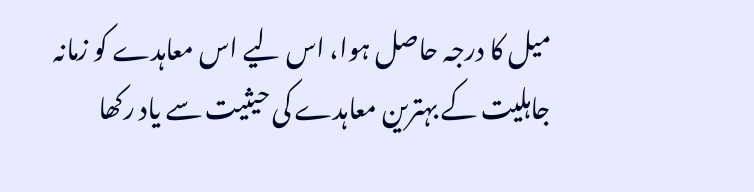میل کا درجہ حاصل ہوا، اس لیے اس معاہدے کو زمانہ جاہلیت کے بہترین معاہدے کی حیثیت سے یاد رکھا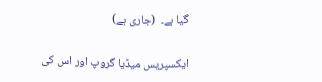گیا ہے۔  (جاری ہے)

ایکسپریس میڈیا گروپ اور اس کی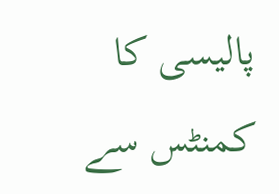پالیسی کا کمنٹس سے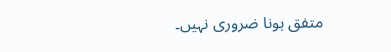متفق ہونا ضروری نہیں۔